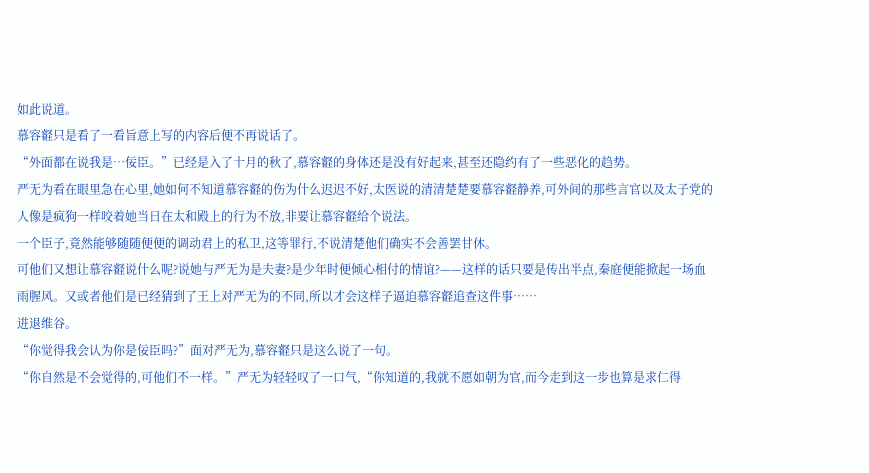如此说道。
慕容壡只是看了一看旨意上写的内容后便不再说话了。
“外面都在说我是…佞臣。”已经是入了十月的秋了,慕容壡的身体还是没有好起来,甚至还隐约有了一些恶化的趋势。
严无为看在眼里急在心里,她如何不知道慕容壡的伤为什么迟迟不好,太医说的清清楚楚要慕容壡静养,可外间的那些言官以及太子党的人像是疯狗一样咬着她当日在太和殿上的行为不放,非要让慕容壡给个说法。
一个臣子,竟然能够随随便便的调动君上的私卫,这等罪行,不说清楚他们确实不会善罢甘休。
可他们又想让慕容壡说什么呢?说她与严无为是夫妻?是少年时便倾心相付的情谊?——这样的话只要是传出半点,秦庭便能掀起一场血雨腥风。又或者他们是已经猜到了王上对严无为的不同,所以才会这样子逼迫慕容壡追查这件事……
进退维谷。
“你觉得我会认为你是佞臣吗?”面对严无为,慕容壡只是这么说了一句。
“你自然是不会觉得的,可他们不一样。”严无为轻轻叹了一口气,“你知道的,我就不愿如朝为官,而今走到这一步也算是求仁得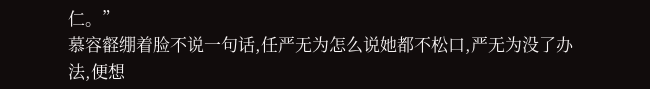仁。”
慕容壡绷着脸不说一句话,任严无为怎么说她都不松口,严无为没了办法,便想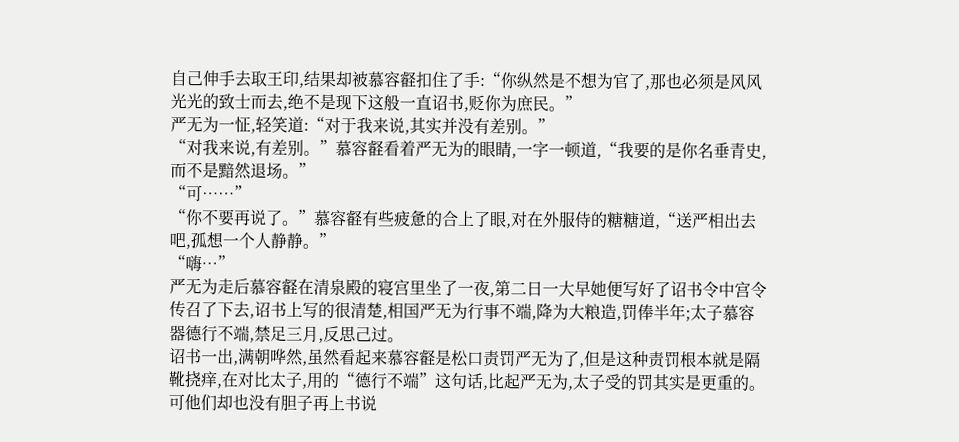自己伸手去取王印,结果却被慕容壡扣住了手:“你纵然是不想为官了,那也必须是风风光光的致士而去,绝不是现下这般一直诏书,贬你为庶民。”
严无为一怔,轻笑道:“对于我来说,其实并没有差别。”
“对我来说,有差别。”慕容壡看着严无为的眼睛,一字一顿道,“我要的是你名垂青史,而不是黯然退场。”
“可……”
“你不要再说了。”慕容壡有些疲惫的合上了眼,对在外服侍的糖糖道,“送严相出去吧,孤想一个人静静。”
“嗨…”
严无为走后慕容壡在清泉殿的寝宫里坐了一夜,第二日一大早她便写好了诏书令中宫令传召了下去,诏书上写的很清楚,相国严无为行事不端,降为大粮造,罚俸半年;太子慕容器德行不端,禁足三月,反思己过。
诏书一出,满朝哗然,虽然看起来慕容壡是松口责罚严无为了,但是这种责罚根本就是隔靴挠痒,在对比太子,用的“德行不端”这句话,比起严无为,太子受的罚其实是更重的。
可他们却也没有胆子再上书说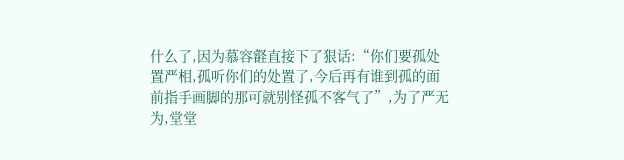什么了,因为慕容壡直接下了狠话:“你们要孤处置严相,孤听你们的处置了,今后再有谁到孤的面前指手画脚的那可就别怪孤不客气了”,为了严无为,堂堂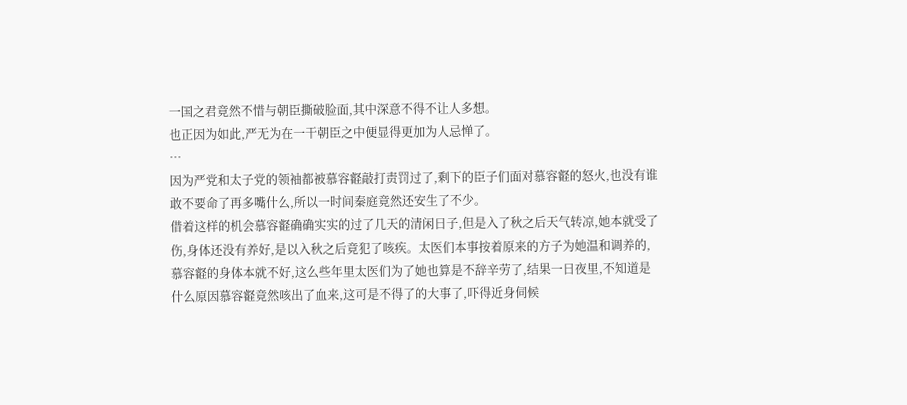一国之君竟然不惜与朝臣撕破脸面,其中深意不得不让人多想。
也正因为如此,严无为在一干朝臣之中便显得更加为人忌惮了。
…
因为严党和太子党的领袖都被慕容壡敲打责罚过了,剩下的臣子们面对慕容壡的怒火,也没有谁敢不要命了再多嘴什么,所以一时间秦庭竟然还安生了不少。
借着这样的机会慕容壡确确实实的过了几天的清闲日子,但是入了秋之后天气转凉,她本就受了伤,身体还没有养好,是以入秋之后竟犯了咳疾。太医们本事按着原来的方子为她温和调养的,慕容壡的身体本就不好,这么些年里太医们为了她也算是不辞辛劳了,结果一日夜里,不知道是什么原因慕容壡竟然咳出了血来,这可是不得了的大事了,吓得近身伺候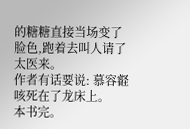的糖糖直接当场变了脸色,跑着去叫人请了太医来。
作者有话要说: 慕容壡咳死在了龙床上。
本书完。